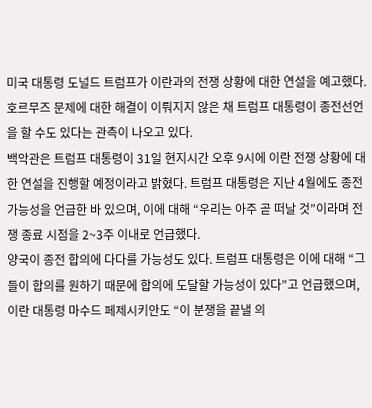미국 대통령 도널드 트럼프가 이란과의 전쟁 상황에 대한 연설을 예고했다. 호르무즈 문제에 대한 해결이 이뤄지지 않은 채 트럼프 대통령이 종전선언을 할 수도 있다는 관측이 나오고 있다.
백악관은 트럼프 대통령이 31일 현지시간 오후 9시에 이란 전쟁 상황에 대한 연설을 진행할 예정이라고 밝혔다. 트럼프 대통령은 지난 4월에도 종전 가능성을 언급한 바 있으며, 이에 대해 “우리는 아주 곧 떠날 것”이라며 전쟁 종료 시점을 2~3주 이내로 언급했다.
양국이 종전 합의에 다다를 가능성도 있다. 트럼프 대통령은 이에 대해 “그들이 합의를 원하기 때문에 합의에 도달할 가능성이 있다”고 언급했으며, 이란 대통령 마수드 페제시키안도 “이 분쟁을 끝낼 의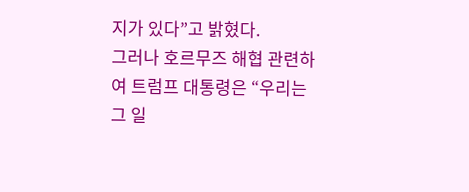지가 있다”고 밝혔다.
그러나 호르무즈 해협 관련하여 트럼프 대통령은 “우리는 그 일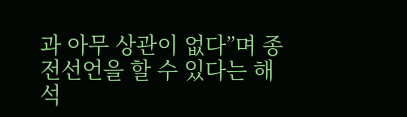과 아무 상관이 없다”며 종전선언을 할 수 있다는 해석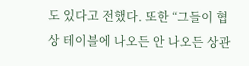도 있다고 전했다. 또한 “그들이 협상 테이블에 나오든 안 나오든 상관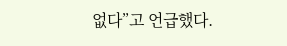없다”고 언급했다.